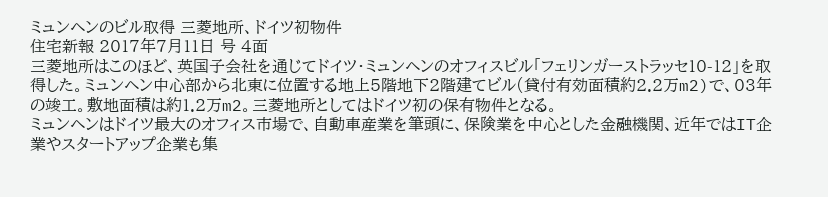ミュンヘンのビル取得 三菱地所、ドイツ初物件
住宅新報 2017年7月11日 号 4面
三菱地所はこのほど、英国子会社を通じてドイツ・ミュンヘンのオフィスビル「フェリンガーストラッセ10-12」を取得した。ミュンヘン中心部から北東に位置する地上5階地下2階建てビル(貸付有効面積約2.2万m2)で、03年の竣工。敷地面積は約1.2万m2。三菱地所としてはドイツ初の保有物件となる。
ミュンヘンはドイツ最大のオフィス市場で、自動車産業を筆頭に、保険業を中心とした金融機関、近年ではIT企業やスタートアップ企業も集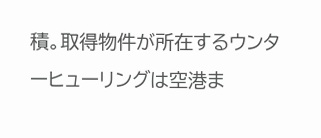積。取得物件が所在するウンターヒューリングは空港ま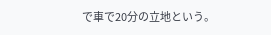で車で20分の立地という。